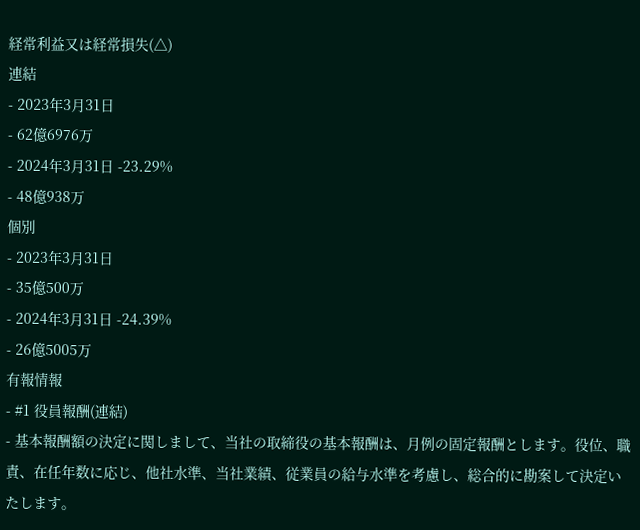経常利益又は経常損失(△)
連結
- 2023年3月31日
- 62億6976万
- 2024年3月31日 -23.29%
- 48億938万
個別
- 2023年3月31日
- 35億500万
- 2024年3月31日 -24.39%
- 26億5005万
有報情報
- #1 役員報酬(連結)
- 基本報酬額の決定に関しまして、当社の取締役の基本報酬は、月例の固定報酬とします。役位、職責、在任年数に応じ、他社水準、当社業績、従業員の給与水準を考慮し、総合的に勘案して決定いたします。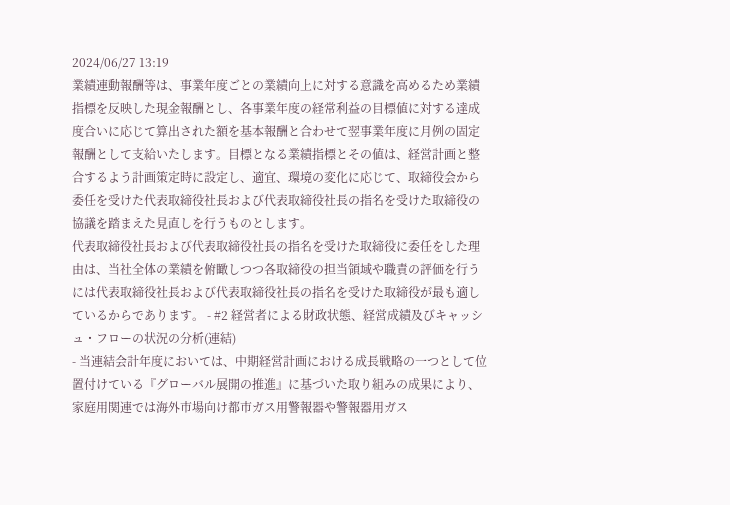2024/06/27 13:19
業績連動報酬等は、事業年度ごとの業績向上に対する意識を高めるため業績指標を反映した現金報酬とし、各事業年度の経常利益の目標値に対する達成度合いに応じて算出された額を基本報酬と合わせて翌事業年度に月例の固定報酬として支給いたします。目標となる業績指標とその値は、経営計画と整合するよう計画策定時に設定し、適宜、環境の変化に応じて、取締役会から委任を受けた代表取締役社長および代表取締役社長の指名を受けた取締役の協議を踏まえた見直しを行うものとします。
代表取締役社長および代表取締役社長の指名を受けた取締役に委任をした理由は、当社全体の業績を俯瞰しつつ各取締役の担当領域や職責の評価を行うには代表取締役社長および代表取締役社長の指名を受けた取締役が最も適しているからであります。 - #2 経営者による財政状態、経営成績及びキャッシュ・フローの状況の分析(連結)
- 当連結会計年度においては、中期経営計画における成長戦略の一つとして位置付けている『グローバル展開の推進』に基づいた取り組みの成果により、家庭用関連では海外市場向け都市ガス用警報器や警報器用ガス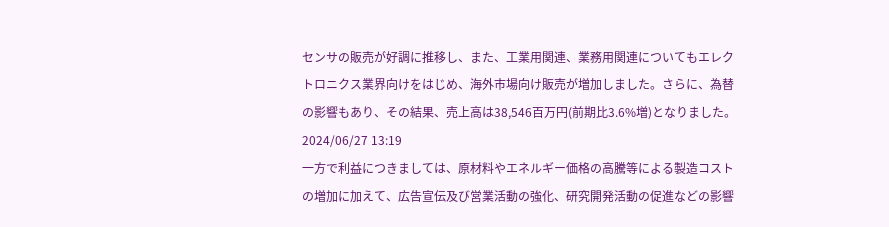センサの販売が好調に推移し、また、工業用関連、業務用関連についてもエレクトロニクス業界向けをはじめ、海外市場向け販売が増加しました。さらに、為替の影響もあり、その結果、売上高は38,546百万円(前期比3.6%増)となりました。2024/06/27 13:19
一方で利益につきましては、原材料やエネルギー価格の高騰等による製造コストの増加に加えて、広告宣伝及び営業活動の強化、研究開発活動の促進などの影響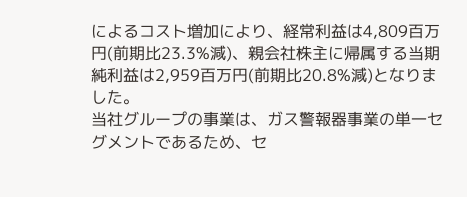によるコスト増加により、経常利益は4,809百万円(前期比23.3%減)、親会社株主に帰属する当期純利益は2,959百万円(前期比20.8%減)となりました。
当社グループの事業は、ガス警報器事業の単一セグメントであるため、セ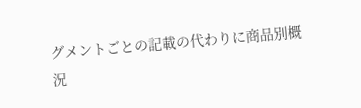グメントごとの記載の代わりに商品別概況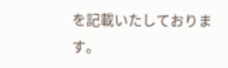を記載いたしております。